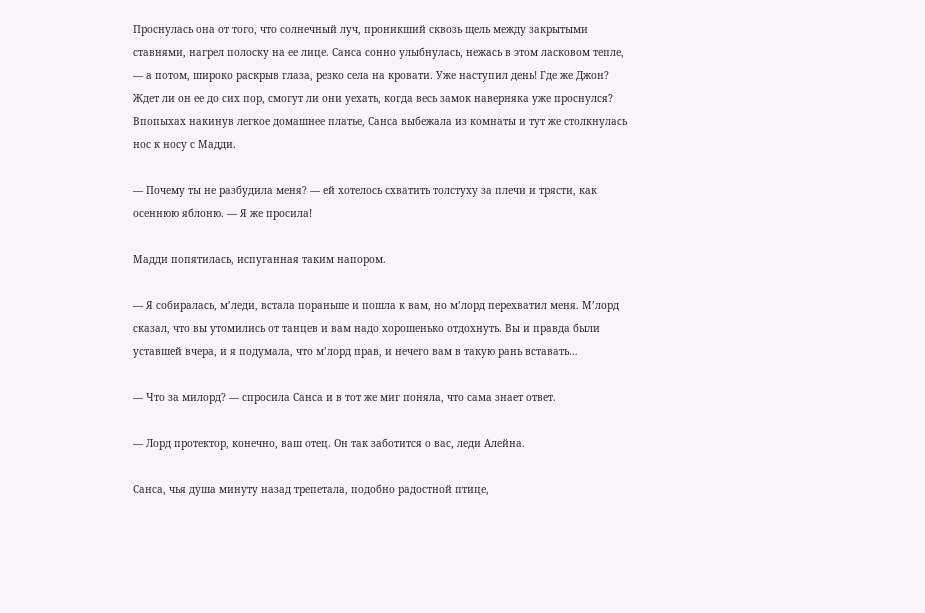Проснулась она от того, что солнечный луч, проникший сквозь щель между закрытыми ставнями, нагрел полоску на ее лице. Санса сонно улыбнулась, нежась в этом ласковом тепле, — а потом, широко раскрыв глаза, резко села на кровати. Уже наступил день! Где же Джон? Ждет ли он ее до сих пор, смогут ли они уехать, когда весь замок наверняка уже проснулся? Впопыхах накинув легкое домашнее платье, Санса выбежала из комнаты и тут же столкнулась нос к носу с Мадди.

— Почему ты не разбудила меня? — ей хотелось схватить толстуху за плечи и трясти, как осеннюю яблоню. — Я же просила!

Мадди попятилась, испуганная таким напором.

— Я собиралась, м’леди, встала пораньше и пошла к вам, но м’лорд перехватил меня. М’лорд сказал, что вы утомились от танцев и вам надо хорошенько отдохнуть. Вы и правда были уставшей вчера, и я подумала, что м’лорд прав, и нечего вам в такую рань вставать…

— Что за милорд? — спросила Санса и в тот же миг поняла, что сама знает ответ.

— Лорд протектор, конечно, ваш отец. Он так заботится о вас, леди Алейна.

Санса, чья душа минуту назад трепетала, подобно радостной птице,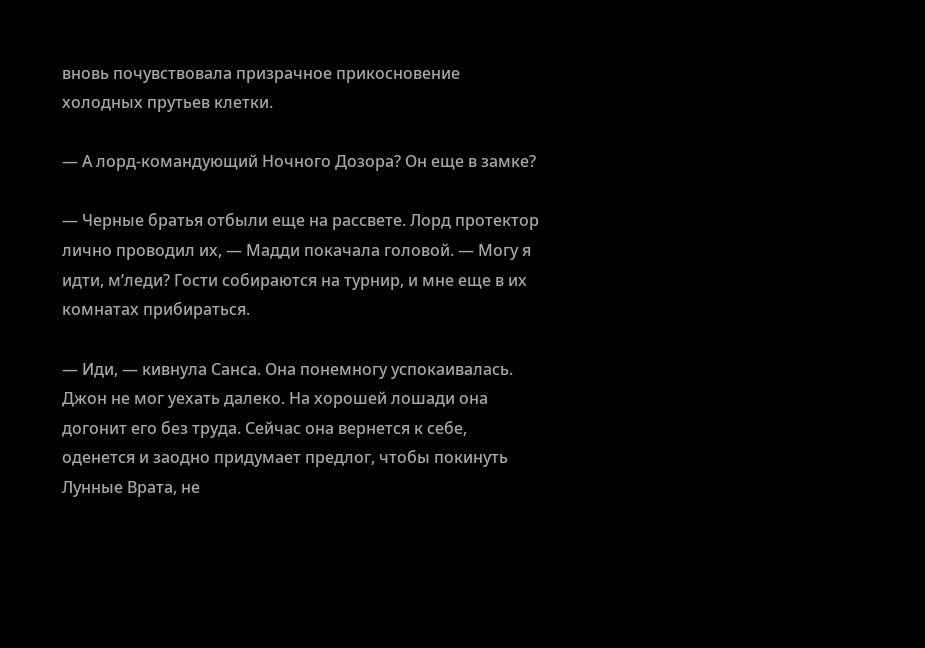вновь почувствовала призрачное прикосновение холодных прутьев клетки.

— А лорд-командующий Ночного Дозора? Он еще в замке?

— Черные братья отбыли еще на рассвете. Лорд протектор лично проводил их, — Мадди покачала головой. — Могу я идти, м’леди? Гости собираются на турнир, и мне еще в их комнатах прибираться.

— Иди, — кивнула Санса. Она понемногу успокаивалась. Джон не мог уехать далеко. На хорошей лошади она догонит его без труда. Сейчас она вернется к себе, оденется и заодно придумает предлог, чтобы покинуть Лунные Врата, не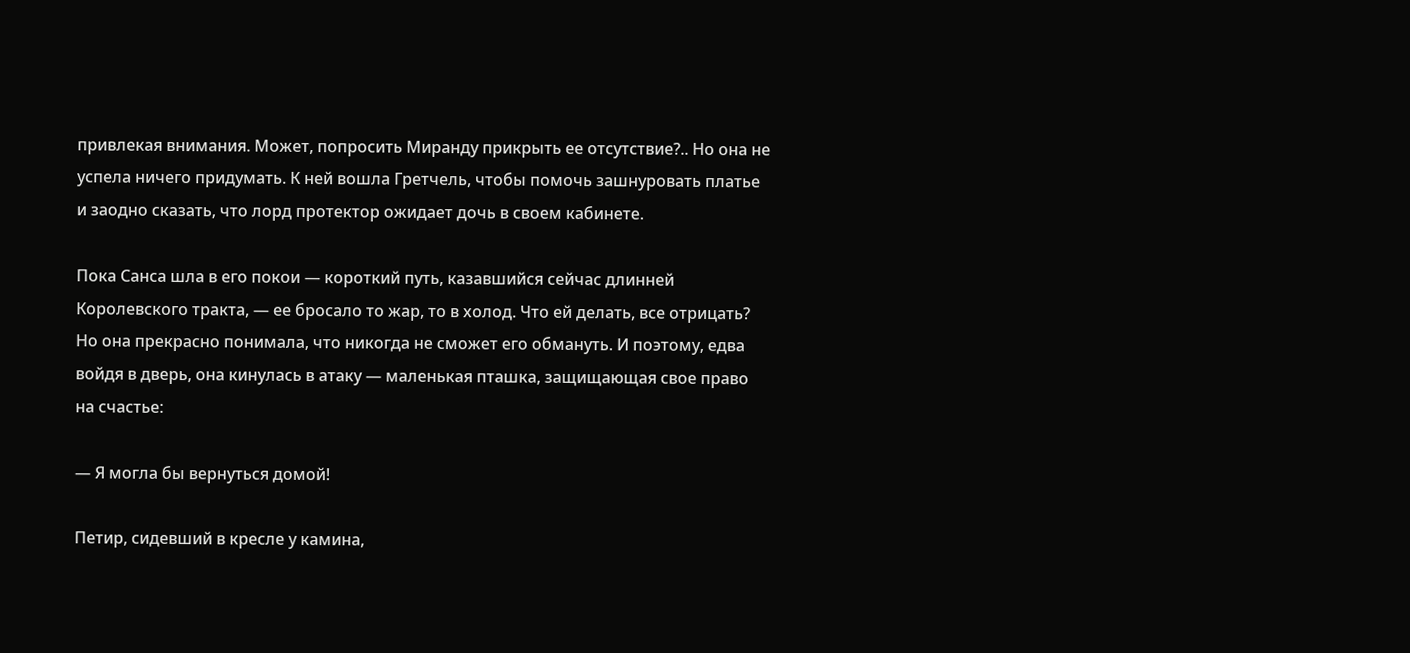привлекая внимания. Может, попросить Миранду прикрыть ее отсутствие?.. Но она не успела ничего придумать. К ней вошла Гретчель, чтобы помочь зашнуровать платье и заодно сказать, что лорд протектор ожидает дочь в своем кабинете.

Пока Санса шла в его покои — короткий путь, казавшийся сейчас длинней Королевского тракта, — ее бросало то жар, то в холод. Что ей делать, все отрицать? Но она прекрасно понимала, что никогда не сможет его обмануть. И поэтому, едва войдя в дверь, она кинулась в атаку — маленькая пташка, защищающая свое право на счастье:

— Я могла бы вернуться домой!

Петир, сидевший в кресле у камина,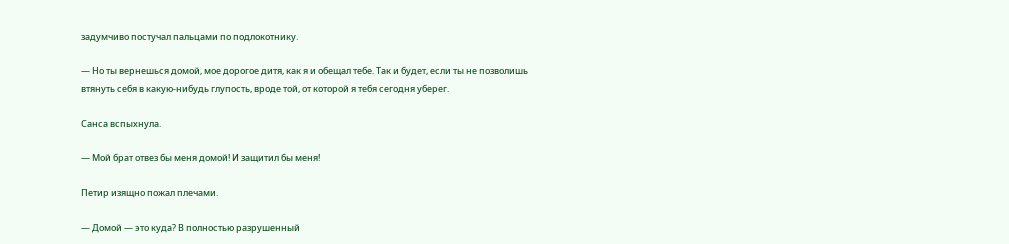задумчиво постучал пальцами по подлокотнику.

— Но ты вернешься домой, мое дорогое дитя, как я и обещал тебе. Так и будет, если ты не позволишь втянуть себя в какую-нибудь глупость, вроде той, от которой я тебя сегодня уберег.

Санса вспыхнула.

— Мой брат отвез бы меня домой! И защитил бы меня!

Петир изящно пожал плечами.

— Домой — это куда? В полностью разрушенный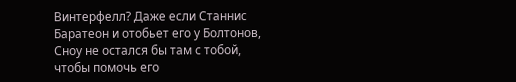Винтерфелл? Даже если Станнис Баратеон и отобьет его у Болтонов, Сноу не остался бы там с тобой, чтобы помочь его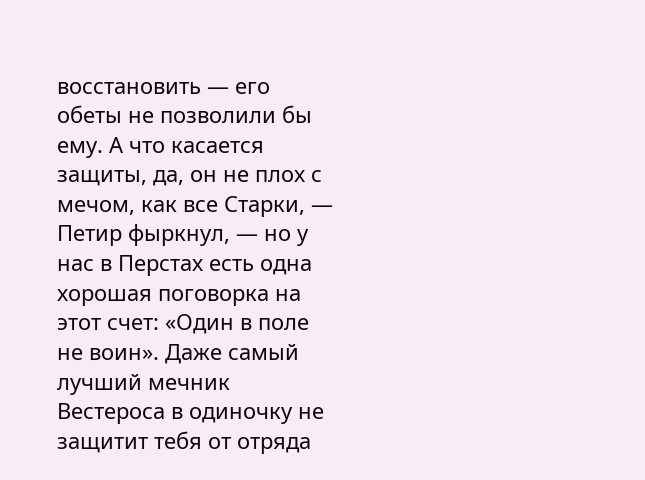восстановить — его обеты не позволили бы ему. А что касается защиты, да, он не плох с мечом, как все Старки, — Петир фыркнул, — но у нас в Перстах есть одна хорошая поговорка на этот счет: «Один в поле не воин». Даже самый лучший мечник Вестероса в одиночку не защитит тебя от отряда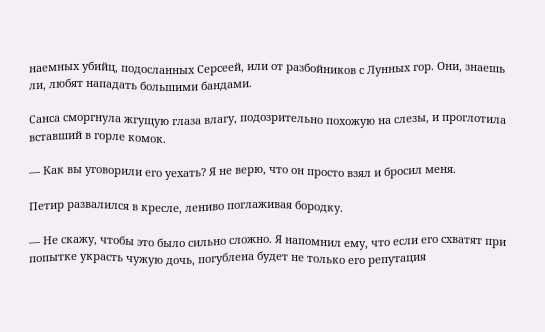наемных убийц, подосланных Серсеей, или от разбойников с Лунных гор. Они, знаешь ли, любят нападать большими бандами.

Санса сморгнула жгущую глаза влагу, подозрительно похожую на слезы, и проглотила вставший в горле комок.

— Как вы уговорили его уехать? Я не верю, что он просто взял и бросил меня.

Петир развалился в кресле, лениво поглаживая бородку.

— Не скажу, чтобы это было сильно сложно. Я напомнил ему, что если его схватят при попытке украсть чужую дочь, погублена будет не только его репутация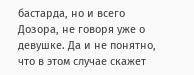бастарда, но и всего Дозора, не говоря уже о девушке. Да и не понятно, что в этом случае скажет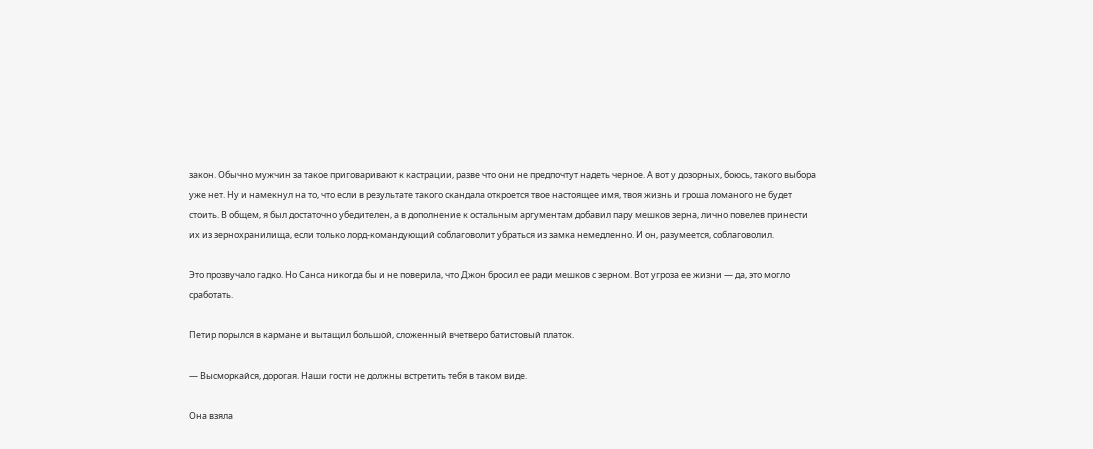закон. Обычно мужчин за такое приговаривают к кастрации, разве что они не предпочтут надеть черное. А вот у дозорных, боюсь, такого выбора уже нет. Ну и намекнул на то, что если в результате такого скандала откроется твое настоящее имя, твоя жизнь и гроша ломаного не будет стоить. В общем, я был достаточно убедителен, а в дополнение к остальным аргументам добавил пару мешков зерна, лично повелев принести их из зернохранилища, если только лорд-командующий соблаговолит убраться из замка немедленно. И он, разумеется, соблаговолил.

Это прозвучало гадко. Но Санса никогда бы и не поверила, что Джон бросил ее ради мешков с зерном. Вот угроза ее жизни — да, это могло сработать.

Петир порылся в кармане и вытащил большой, сложенный вчетверо батистовый платок.

— Высморкайся, дорогая. Наши гости не должны встретить тебя в таком виде.

Она взяла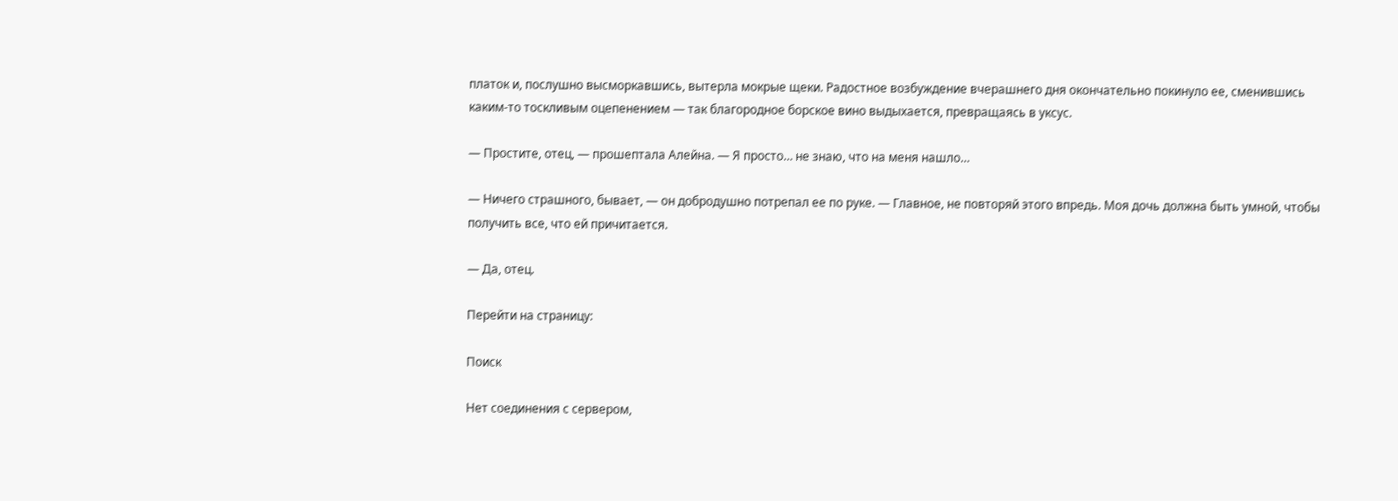платок и, послушно высморкавшись, вытерла мокрые щеки. Радостное возбуждение вчерашнего дня окончательно покинуло ее, сменившись каким-то тоскливым оцепенением — так благородное борское вино выдыхается, превращаясь в уксус.

— Простите, отец, — прошептала Алейна. — Я просто… не знаю, что на меня нашло…

— Ничего страшного, бывает, — он добродушно потрепал ее по руке. — Главное, не повторяй этого впредь. Моя дочь должна быть умной, чтобы получить все, что ей причитается.

— Да, отец.

Перейти на страницу:

Поиск

Нет соединения с сервером,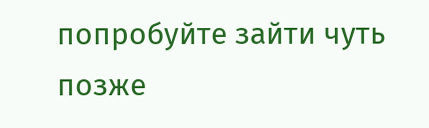попробуйте зайти чуть позже